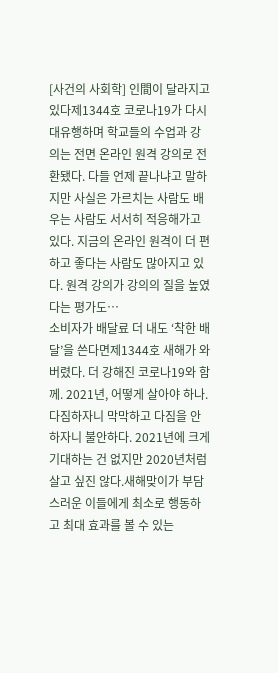[사건의 사회학] 인間이 달라지고 있다제1344호 코로나19가 다시 대유행하며 학교들의 수업과 강의는 전면 온라인 원격 강의로 전환됐다. 다들 언제 끝나냐고 말하지만 사실은 가르치는 사람도 배우는 사람도 서서히 적응해가고 있다. 지금의 온라인 원격이 더 편하고 좋다는 사람도 많아지고 있다. 원격 강의가 강의의 질을 높였다는 평가도…
소비자가 배달료 더 내도 ‘착한 배달’을 쓴다면제1344호 새해가 와버렸다. 더 강해진 코로나19와 함께. 2021년, 어떻게 살아야 하나. 다짐하자니 막막하고 다짐을 안 하자니 불안하다. 2021년에 크게 기대하는 건 없지만 2020년처럼 살고 싶진 않다.새해맞이가 부담스러운 이들에게 최소로 행동하고 최대 효과를 볼 수 있는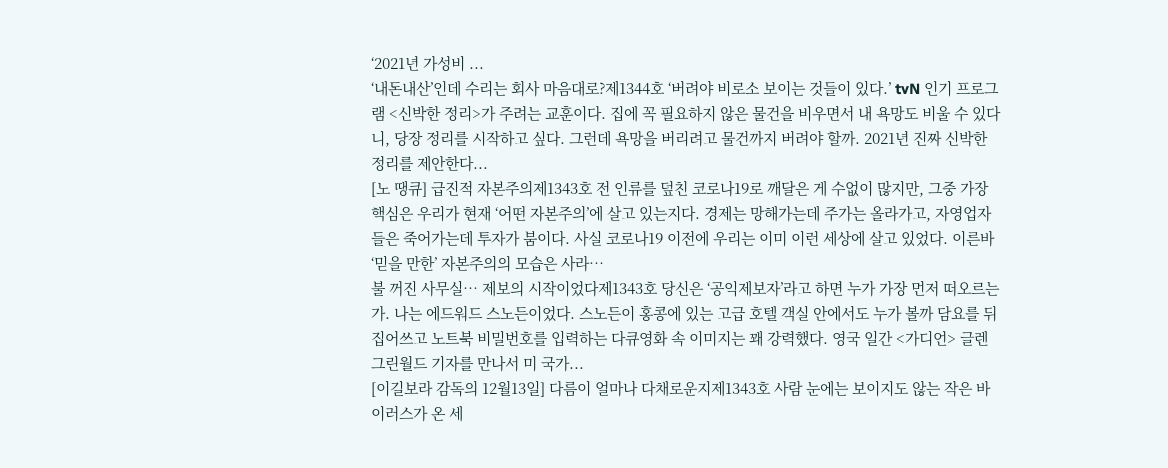‘2021년 가성비 ...
‘내돈내산’인데 수리는 회사 마음대로?제1344호 ‘버려야 비로소 보이는 것들이 있다.’ tvN 인기 프로그램 <신박한 정리>가 주려는 교훈이다. 집에 꼭 필요하지 않은 물건을 비우면서 내 욕망도 비울 수 있다니, 당장 정리를 시작하고 싶다. 그런데 욕망을 버리려고 물건까지 버려야 할까. 2021년 진짜 신박한 정리를 제안한다...
[노 땡큐] 급진적 자본주의제1343호 전 인류를 덮친 코로나19로 깨달은 게 수없이 많지만, 그중 가장 핵심은 우리가 현재 ‘어떤 자본주의’에 살고 있는지다. 경제는 망해가는데 주가는 올라가고, 자영업자들은 죽어가는데 투자가 붐이다. 사실 코로나19 이전에 우리는 이미 이런 세상에 살고 있었다. 이른바 ‘믿을 만한’ 자본주의의 모습은 사라…
불 꺼진 사무실… 제보의 시작이었다제1343호 당신은 ‘공익제보자’라고 하면 누가 가장 먼저 떠오르는가. 나는 에드워드 스노든이었다. 스노든이 홍콩에 있는 고급 호텔 객실 안에서도 누가 볼까 담요를 뒤집어쓰고 노트북 비밀번호를 입력하는 다큐영화 속 이미지는 꽤 강력했다. 영국 일간 <가디언> 글렌 그린월드 기자를 만나서 미 국가...
[이길보라 감독의 12월13일] 다름이 얼마나 다채로운지제1343호 사람 눈에는 보이지도 않는 작은 바이러스가 온 세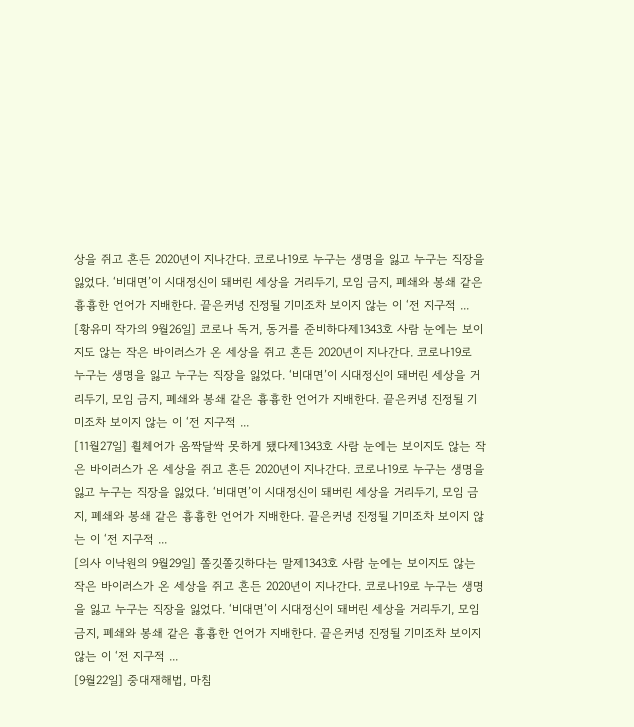상을 쥐고 흔든 2020년이 지나간다. 코로나19로 누구는 생명을 잃고 누구는 직장을 잃었다. ‘비대면’이 시대정신이 돼버린 세상을 거리두기, 모임 금지, 폐쇄와 봉쇄 같은 흉흉한 언어가 지배한다. 끝은커녕 진정될 기미조차 보이지 않는 이 ‘전 지구적 ...
[황유미 작가의 9월26일] 코로나 독거, 동거를 준비하다제1343호 사람 눈에는 보이지도 않는 작은 바이러스가 온 세상을 쥐고 흔든 2020년이 지나간다. 코로나19로 누구는 생명을 잃고 누구는 직장을 잃었다. ‘비대면’이 시대정신이 돼버린 세상을 거리두기, 모임 금지, 폐쇄와 봉쇄 같은 흉흉한 언어가 지배한다. 끝은커녕 진정될 기미조차 보이지 않는 이 ‘전 지구적 ...
[11월27일] 휠체어가 옴짝달싹 못하게 됐다제1343호 사람 눈에는 보이지도 않는 작은 바이러스가 온 세상을 쥐고 흔든 2020년이 지나간다. 코로나19로 누구는 생명을 잃고 누구는 직장을 잃었다. ‘비대면’이 시대정신이 돼버린 세상을 거리두기, 모임 금지, 폐쇄와 봉쇄 같은 흉흉한 언어가 지배한다. 끝은커녕 진정될 기미조차 보이지 않는 이 ‘전 지구적 ...
[의사 이낙원의 9월29일] 쫄깃쫄깃하다는 말제1343호 사람 눈에는 보이지도 않는 작은 바이러스가 온 세상을 쥐고 흔든 2020년이 지나간다. 코로나19로 누구는 생명을 잃고 누구는 직장을 잃었다. ‘비대면’이 시대정신이 돼버린 세상을 거리두기, 모임 금지, 폐쇄와 봉쇄 같은 흉흉한 언어가 지배한다. 끝은커녕 진정될 기미조차 보이지 않는 이 ‘전 지구적 ...
[9월22일] 중대재해법, 마침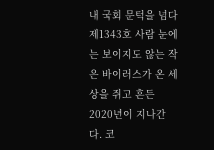내 국회 문턱을 넘다제1343호 사람 눈에는 보이지도 않는 작은 바이러스가 온 세상을 쥐고 흔든 2020년이 지나간다. 코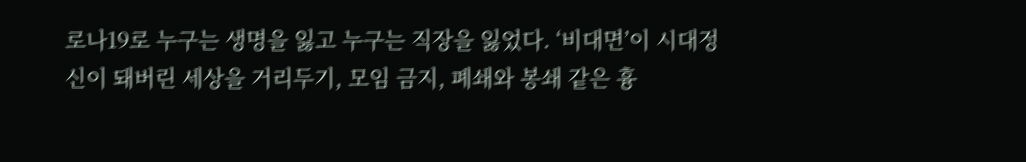로나19로 누구는 생명을 잃고 누구는 직장을 잃었다. ‘비대면’이 시대정신이 돼버린 세상을 거리두기, 모임 금지, 폐쇄와 봉쇄 같은 흉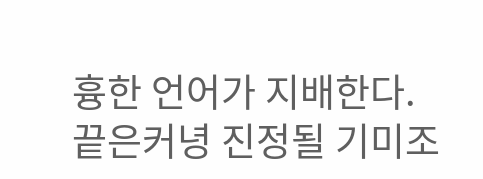흉한 언어가 지배한다. 끝은커녕 진정될 기미조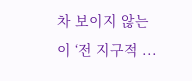차 보이지 않는 이 ‘전 지구적 ...